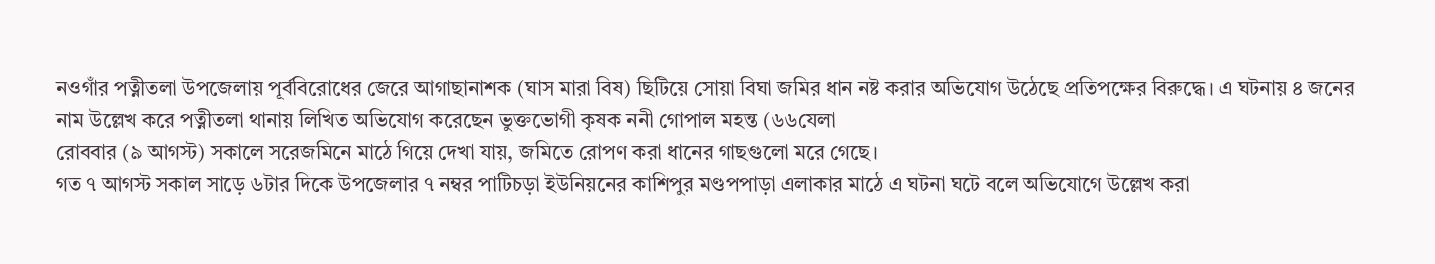নওগাঁর পত্নীতলা উপজেলায় পূর্ববিরোধের জেরে আগাছানাশক (ঘাস মারা বিষ) ছিটিয়ে সোয়া বিঘা জমির ধান নষ্ট করার অভিযোগ উঠেছে প্রতিপক্ষের বিরুদ্ধে। এ ঘটনায় ৪ জনের নাম উল্লেখ করে পত্নীতলা থানায় লিখিত অভিযোগ করেছেন ভুক্তভোগী কৃষক ননী গোপাল মহন্ত (৬৬যেলা
রোববার (৯ আগস্ট) সকালে সরেজমিনে মাঠে গিয়ে দেখা যায়, জমিতে রোপণ করা ধানের গাছগুলো মরে গেছে।
গত ৭ আগস্ট সকাল সাড়ে ৬টার দিকে উপজেলার ৭ নম্বর পাটিচড়া ইউনিয়নের কাশিপুর মণ্ডপপাড়া এলাকার মাঠে এ ঘটনা ঘটে বলে অভিযোগে উল্লেখ করা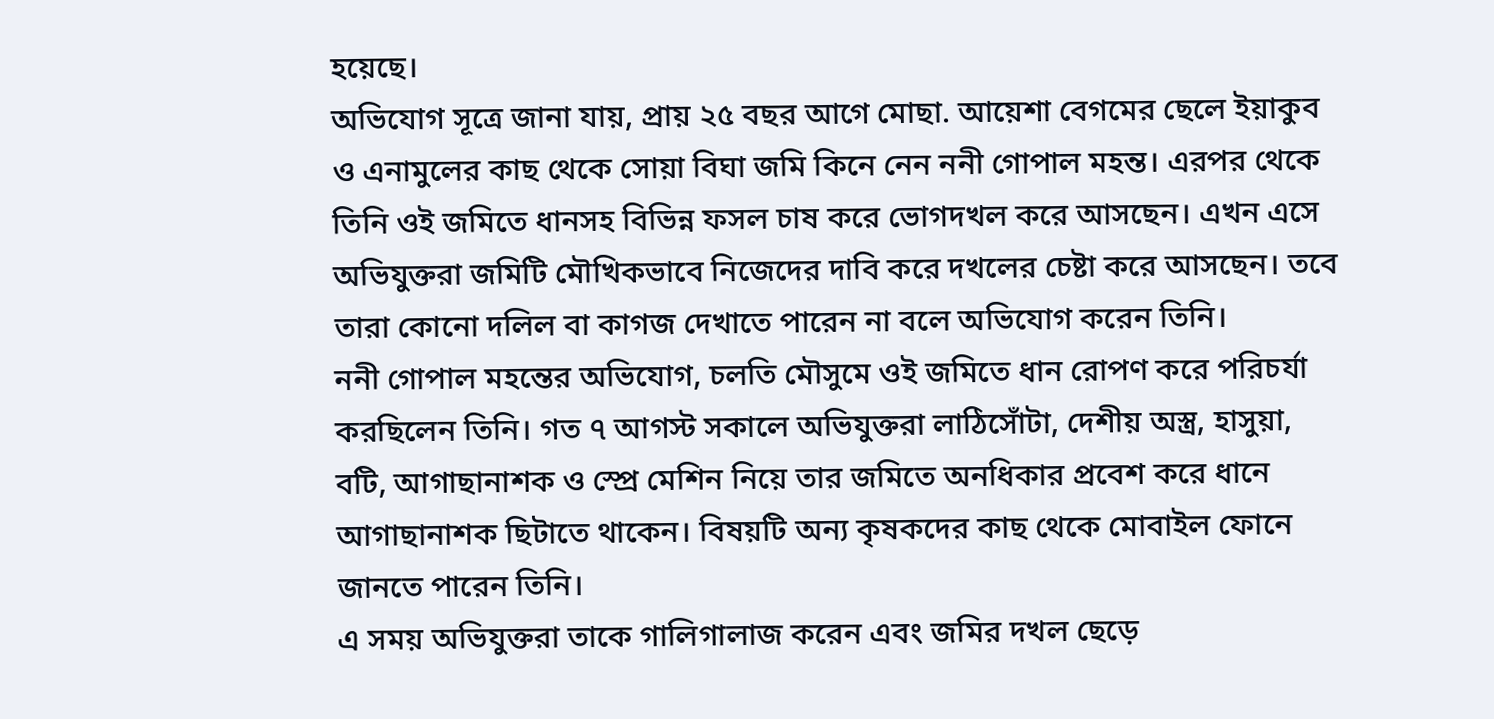হয়েছে।
অভিযোগ সূত্রে জানা যায়, প্রায় ২৫ বছর আগে মোছা. আয়েশা বেগমের ছেলে ইয়াকুব ও এনামুলের কাছ থেকে সোয়া বিঘা জমি কিনে নেন ননী গোপাল মহন্ত। এরপর থেকে তিনি ওই জমিতে ধানসহ বিভিন্ন ফসল চাষ করে ভোগদখল করে আসছেন। এখন এসে অভিযুক্তরা জমিটি মৌখিকভাবে নিজেদের দাবি করে দখলের চেষ্টা করে আসছেন। তবে তারা কোনো দলিল বা কাগজ দেখাতে পারেন না বলে অভিযোগ করেন তিনি।
ননী গোপাল মহন্তের অভিযোগ, চলতি মৌসুমে ওই জমিতে ধান রোপণ করে পরিচর্যা করছিলেন তিনি। গত ৭ আগস্ট সকালে অভিযুক্তরা লাঠিসোঁটা, দেশীয় অস্ত্র, হাসুয়া, বটি, আগাছানাশক ও স্প্রে মেশিন নিয়ে তার জমিতে অনধিকার প্রবেশ করে ধানে আগাছানাশক ছিটাতে থাকেন। বিষয়টি অন্য কৃষকদের কাছ থেকে মোবাইল ফোনে জানতে পারেন তিনি।
এ সময় অভিযুক্তরা তাকে গালিগালাজ করেন এবং জমির দখল ছেড়ে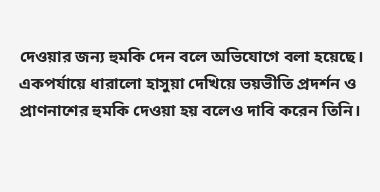দেওয়ার জন্য হুমকি দেন বলে অভিযোগে বলা হয়েছে। একপর্যায়ে ধারালো হাসুয়া দেখিয়ে ভয়ভীতি প্রদর্শন ও প্রাণনাশের হুমকি দেওয়া হয় বলেও দাবি করেন তিনি।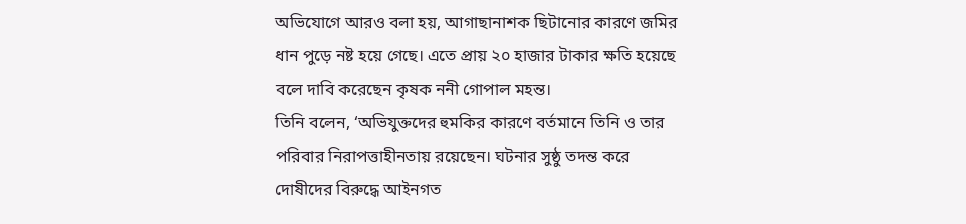অভিযোগে আরও বলা হয়, আগাছানাশক ছিটানোর কারণে জমির ধান পুড়ে নষ্ট হয়ে গেছে। এতে প্রায় ২০ হাজার টাকার ক্ষতি হয়েছে বলে দাবি করেছেন কৃষক ননী গোপাল মহন্ত।
তিনি বলেন, ‘অভিযুক্তদের হুমকির কারণে বর্তমানে তিনি ও তার পরিবার নিরাপত্তাহীনতায় রয়েছেন। ঘটনার সুষ্ঠু তদন্ত করে দোষীদের বিরুদ্ধে আইনগত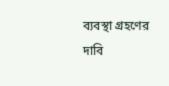ব্যবস্থা গ্রহণের দাবি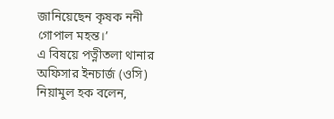জানিয়েছেন কৃষক ননী গোপাল মহন্ত।’
এ বিষয়ে পত্নীতলা থানার অফিসার ইনচার্জ (ওসি) নিয়ামুল হক বলেন,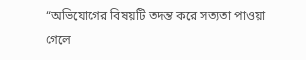“অভিযোগের বিষয়টি তদন্ত করে সত্যতা পাওয়া গেলে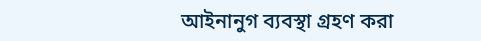আইনানুগ ব্যবস্থা গ্রহণ করা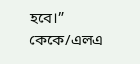হবে।”
কেকে/এলএ